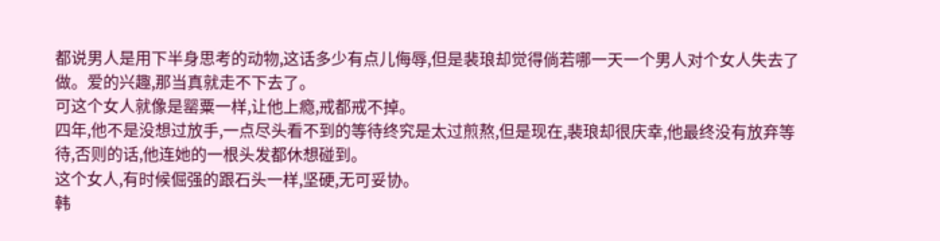都说男人是用下半身思考的动物,这话多少有点儿侮辱,但是裴琅却觉得倘若哪一天一个男人对个女人失去了做。爱的兴趣,那当真就走不下去了。
可这个女人就像是罂粟一样,让他上瘾,戒都戒不掉。
四年,他不是没想过放手,一点尽头看不到的等待终究是太过煎熬,但是现在,裴琅却很庆幸,他最终没有放弃等待,否则的话,他连她的一根头发都休想碰到。
这个女人,有时候倔强的跟石头一样,坚硬,无可妥协。
韩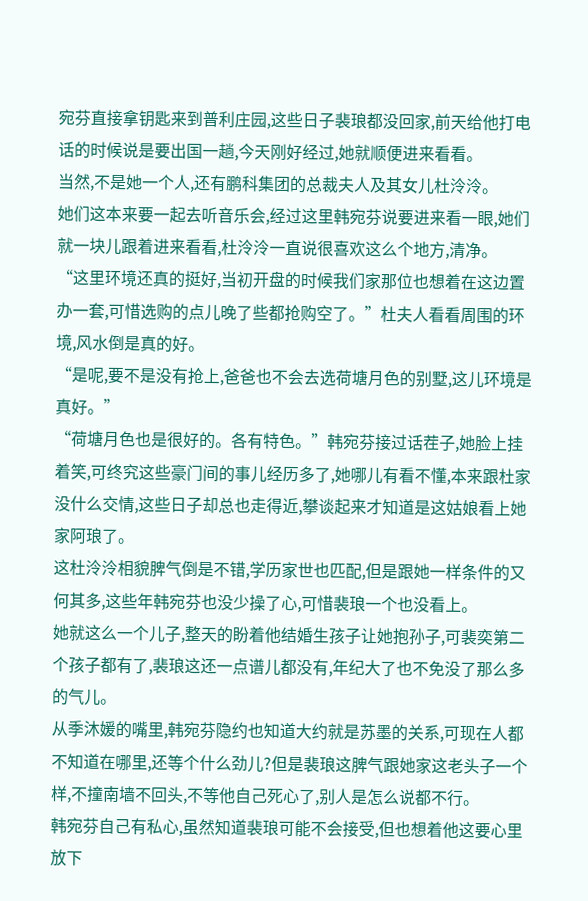宛芬直接拿钥匙来到普利庄园,这些日子裴琅都没回家,前天给他打电话的时候说是要出国一趟,今天刚好经过,她就顺便进来看看。
当然,不是她一个人,还有鹏科集团的总裁夫人及其女儿杜泠泠。
她们这本来要一起去听音乐会,经过这里韩宛芬说要进来看一眼,她们就一块儿跟着进来看看,杜泠泠一直说很喜欢这么个地方,清净。
“这里环境还真的挺好,当初开盘的时候我们家那位也想着在这边置办一套,可惜选购的点儿晚了些都抢购空了。”杜夫人看看周围的环境,风水倒是真的好。
“是呢,要不是没有抢上,爸爸也不会去选荷塘月色的别墅,这儿环境是真好。”
“荷塘月色也是很好的。各有特色。”韩宛芬接过话茬子,她脸上挂着笑,可终究这些豪门间的事儿经历多了,她哪儿有看不懂,本来跟杜家没什么交情,这些日子却总也走得近,攀谈起来才知道是这姑娘看上她家阿琅了。
这杜泠泠相貌脾气倒是不错,学历家世也匹配,但是跟她一样条件的又何其多,这些年韩宛芬也没少操了心,可惜裴琅一个也没看上。
她就这么一个儿子,整天的盼着他结婚生孩子让她抱孙子,可裴奕第二个孩子都有了,裴琅这还一点谱儿都没有,年纪大了也不免没了那么多的气儿。
从季沐媛的嘴里,韩宛芬隐约也知道大约就是苏墨的关系,可现在人都不知道在哪里,还等个什么劲儿?但是裴琅这脾气跟她家这老头子一个样,不撞南墙不回头,不等他自己死心了,别人是怎么说都不行。
韩宛芬自己有私心,虽然知道裴琅可能不会接受,但也想着他这要心里放下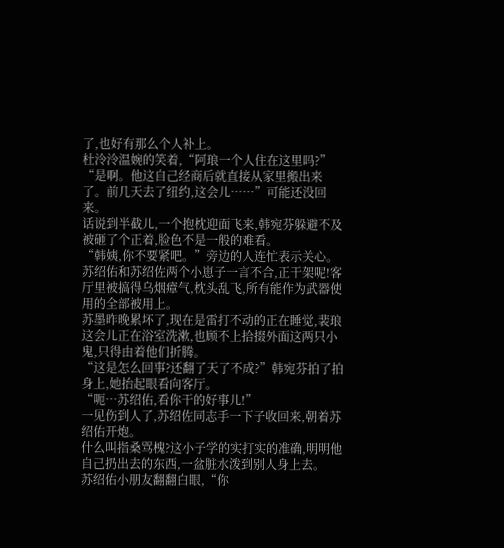了,也好有那么个人补上。
杜泠泠温婉的笑着,“阿琅一个人住在这里吗?”
“是啊。他这自己经商后就直接从家里搬出来了。前几天去了纽约,这会儿……”可能还没回来。
话说到半截儿,一个抱枕迎面飞来,韩宛芬躲避不及被砸了个正着,脸色不是一般的难看。
“韩姨,你不要紧吧。”旁边的人连忙表示关心。
苏绍佑和苏绍佐两个小崽子一言不合,正干架呢!客厅里被搞得乌烟瘴气,枕头乱飞,所有能作为武器使用的全部被用上。
苏墨昨晚累坏了,现在是雷打不动的正在睡觉,裴琅这会儿正在浴室洗漱,也顾不上拾掇外面这两只小鬼,只得由着他们折腾。
“这是怎么回事?还翻了天了不成?”韩宛芬拍了拍身上,她抬起眼看向客厅。
“呃…苏绍佑,看你干的好事儿!”
一见伤到人了,苏绍佐同志手一下子收回来,朝着苏绍佑开炮。
什么叫指桑骂槐?这小子学的实打实的准确,明明他自己扔出去的东西,一盆脏水泼到别人身上去。
苏绍佑小朋友翻翻白眼,“你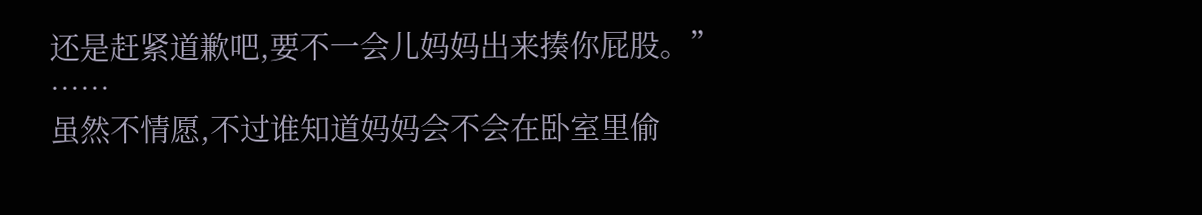还是赶紧道歉吧,要不一会儿妈妈出来揍你屁股。”
……
虽然不情愿,不过谁知道妈妈会不会在卧室里偷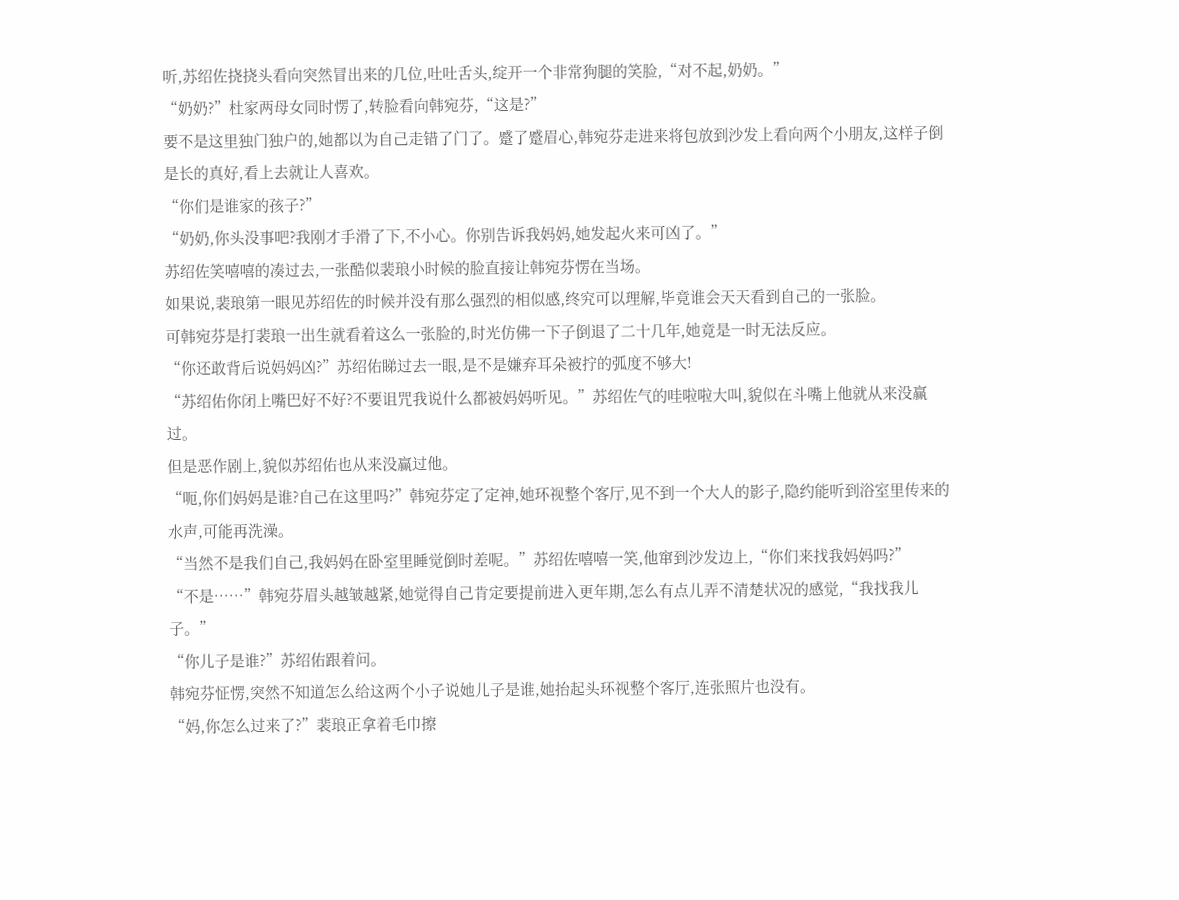听,苏绍佐挠挠头看向突然冒出来的几位,吐吐舌头,绽开一个非常狗腿的笑脸,“对不起,奶奶。”
“奶奶?”杜家两母女同时愣了,转脸看向韩宛芬,“这是?”
要不是这里独门独户的,她都以为自己走错了门了。蹙了蹙眉心,韩宛芬走进来将包放到沙发上看向两个小朋友,这样子倒是长的真好,看上去就让人喜欢。
“你们是谁家的孩子?”
“奶奶,你头没事吧?我刚才手滑了下,不小心。你别告诉我妈妈,她发起火来可凶了。”
苏绍佐笑嘻嘻的凑过去,一张酷似裴琅小时候的脸直接让韩宛芬愣在当场。
如果说,裴琅第一眼见苏绍佐的时候并没有那么强烈的相似感,终究可以理解,毕竟谁会天天看到自己的一张脸。
可韩宛芬是打裴琅一出生就看着这么一张脸的,时光仿佛一下子倒退了二十几年,她竟是一时无法反应。
“你还敢背后说妈妈凶?”苏绍佑睇过去一眼,是不是嫌弃耳朵被拧的弧度不够大!
“苏绍佑你闭上嘴巴好不好?不要诅咒我说什么都被妈妈听见。”苏绍佐气的哇啦啦大叫,貌似在斗嘴上他就从来没赢过。
但是恶作剧上,貌似苏绍佑也从来没赢过他。
“呃,你们妈妈是谁?自己在这里吗?”韩宛芬定了定神,她环视整个客厅,见不到一个大人的影子,隐约能听到浴室里传来的水声,可能再洗澡。
“当然不是我们自己,我妈妈在卧室里睡觉倒时差呢。”苏绍佐嘻嘻一笑,他窜到沙发边上,“你们来找我妈妈吗?”
“不是……”韩宛芬眉头越皱越紧,她觉得自己肯定要提前进入更年期,怎么有点儿弄不清楚状况的感觉,“我找我儿子。”
“你儿子是谁?”苏绍佑跟着问。
韩宛芬怔愣,突然不知道怎么给这两个小子说她儿子是谁,她抬起头环视整个客厅,连张照片也没有。
“妈,你怎么过来了?”裴琅正拿着毛巾擦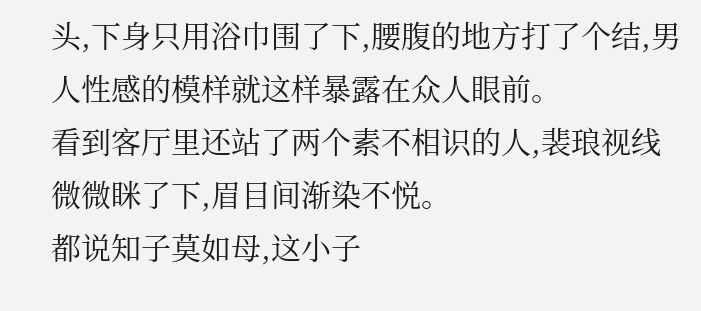头,下身只用浴巾围了下,腰腹的地方打了个结,男人性感的模样就这样暴露在众人眼前。
看到客厅里还站了两个素不相识的人,裴琅视线微微眯了下,眉目间渐染不悦。
都说知子莫如母,这小子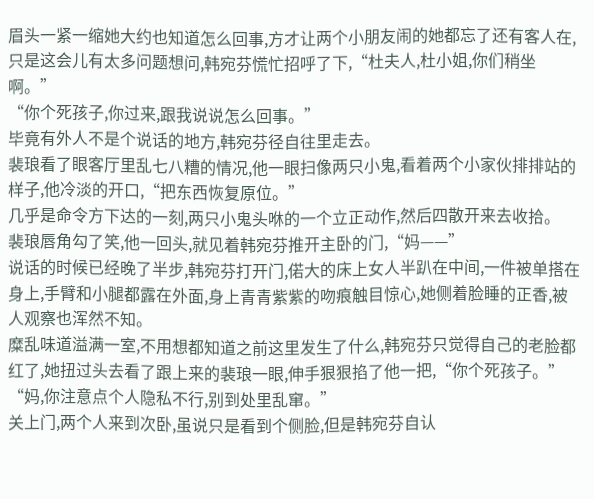眉头一紧一缩她大约也知道怎么回事,方才让两个小朋友闹的她都忘了还有客人在,只是这会儿有太多问题想问,韩宛芬慌忙招呼了下,“杜夫人,杜小姐,你们稍坐啊。”
“你个死孩子,你过来,跟我说说怎么回事。”
毕竟有外人不是个说话的地方,韩宛芬径自往里走去。
裴琅看了眼客厅里乱七八糟的情况,他一眼扫像两只小鬼,看着两个小家伙排排站的样子,他冷淡的开口,“把东西恢复原位。”
几乎是命令方下达的一刻,两只小鬼头咻的一个立正动作,然后四散开来去收拾。
裴琅唇角勾了笑,他一回头,就见着韩宛芬推开主卧的门,“妈——”
说话的时候已经晚了半步,韩宛芬打开门,偌大的床上女人半趴在中间,一件被单搭在身上,手臂和小腿都露在外面,身上青青紫紫的吻痕触目惊心,她侧着脸睡的正香,被人观察也浑然不知。
糜乱味道溢满一室,不用想都知道之前这里发生了什么,韩宛芬只觉得自己的老脸都红了,她扭过头去看了跟上来的裴琅一眼,伸手狠狠掐了他一把,“你个死孩子。”
“妈,你注意点个人隐私不行,别到处里乱窜。”
关上门,两个人来到次卧,虽说只是看到个侧脸,但是韩宛芬自认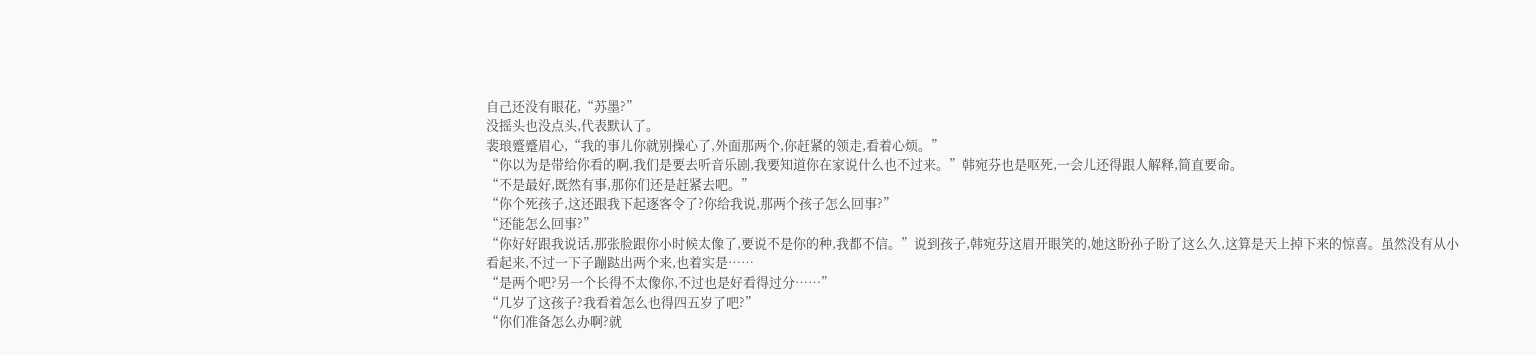自己还没有眼花,“苏墨?”
没摇头也没点头,代表默认了。
裴琅蹙蹙眉心,“我的事儿你就别操心了,外面那两个,你赶紧的领走,看着心烦。”
“你以为是带给你看的啊,我们是要去听音乐剧,我要知道你在家说什么也不过来。”韩宛芬也是呕死,一会儿还得跟人解释,简直要命。
“不是最好,既然有事,那你们还是赶紧去吧。”
“你个死孩子,这还跟我下起逐客令了?你给我说,那两个孩子怎么回事?”
“还能怎么回事?”
“你好好跟我说话,那张脸跟你小时候太像了,要说不是你的种,我都不信。”说到孩子,韩宛芬这眉开眼笑的,她这盼孙子盼了这么久,这算是天上掉下来的惊喜。虽然没有从小看起来,不过一下子蹦跶出两个来,也着实是……
“是两个吧?另一个长得不太像你,不过也是好看得过分……”
“几岁了这孩子?我看着怎么也得四五岁了吧?”
“你们准备怎么办啊?就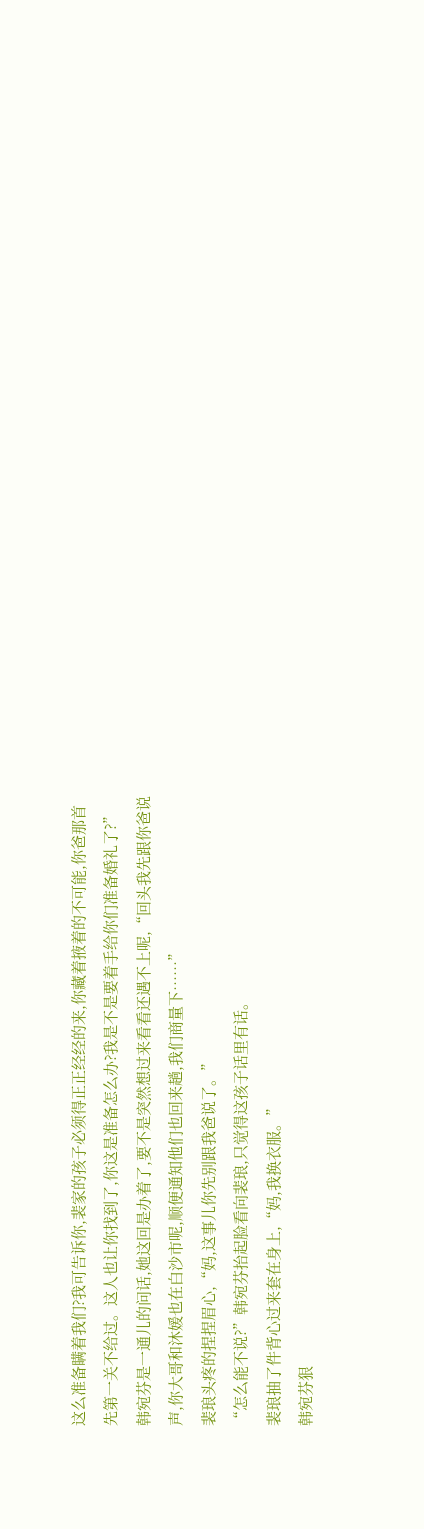这么准备瞒着我们?我可告诉你,裴家的孩子必须得正正经经的来,你藏着掖着的不可能,你爸那首先第一关不给过。这人也让你找到了,你这是准备怎么办?我是不是要着手给你们准备婚礼了?”
韩宛芬是一通儿的问话,她这回是办着了,要不是突然想过来看看还遇不上呢,“回头我先跟你爸说声,你大哥和沐媛也在白沙市呢,顺便通知他们也回来趟,我们商量下……”
裴琅头疼的捏捏眉心,“妈,这事儿你先别跟我爸说了。”
“怎么能不说?”韩宛芬抬起脸看向裴琅,只觉得这孩子话里有话。
裴琅抽了件背心过来套在身上,“妈,我换衣服。”
韩宛芬狠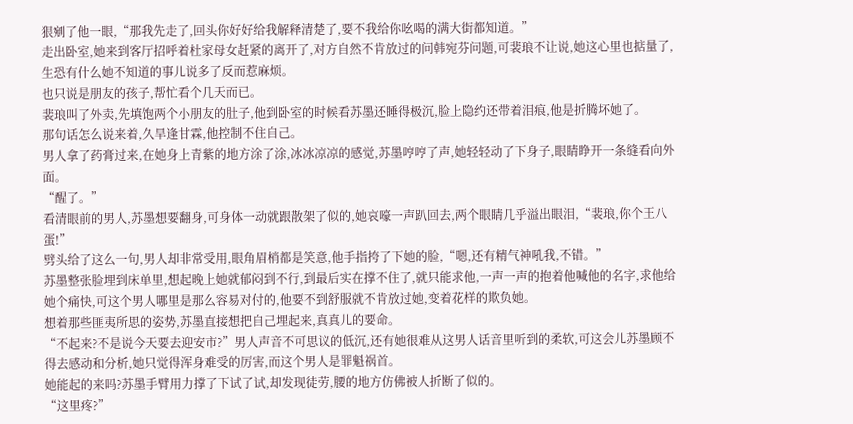狠剜了他一眼,“那我先走了,回头你好好给我解释清楚了,要不我给你吆喝的满大街都知道。”
走出卧室,她来到客厅招呼着杜家母女赶紧的离开了,对方自然不肯放过的问韩宛芬问题,可裴琅不让说,她这心里也掂量了,生恐有什么她不知道的事儿说多了反而惹麻烦。
也只说是朋友的孩子,帮忙看个几天而已。
裴琅叫了外卖,先填饱两个小朋友的肚子,他到卧室的时候看苏墨还睡得极沉,脸上隐约还带着泪痕,他是折腾坏她了。
那句话怎么说来着,久旱逢甘霖,他控制不住自己。
男人拿了药膏过来,在她身上青紫的地方涂了涂,冰冰凉凉的感觉,苏墨哼哼了声,她轻轻动了下身子,眼睛睁开一条缝看向外面。
“醒了。”
看清眼前的男人,苏墨想要翻身,可身体一动就跟散架了似的,她哀嚎一声趴回去,两个眼睛几乎溢出眼泪,“裴琅,你个王八蛋!”
劈头给了这么一句,男人却非常受用,眼角眉梢都是笑意,他手指挎了下她的脸,“嗯,还有精气神吼我,不错。”
苏墨整张脸埋到床单里,想起晚上她就郁闷到不行,到最后实在撑不住了,就只能求他,一声一声的抱着他喊他的名字,求他给她个痛快,可这个男人哪里是那么容易对付的,他要不到舒服就不肯放过她,变着花样的欺负她。
想着那些匪夷所思的姿势,苏墨直接想把自己埋起来,真真儿的要命。
“不起来?不是说今天要去迎安市?”男人声音不可思议的低沉,还有她很难从这男人话音里听到的柔软,可这会儿苏墨顾不得去感动和分析,她只觉得浑身难受的厉害,而这个男人是罪魁祸首。
她能起的来吗?苏墨手臂用力撑了下试了试,却发现徒劳,腰的地方仿佛被人折断了似的。
“这里疼?”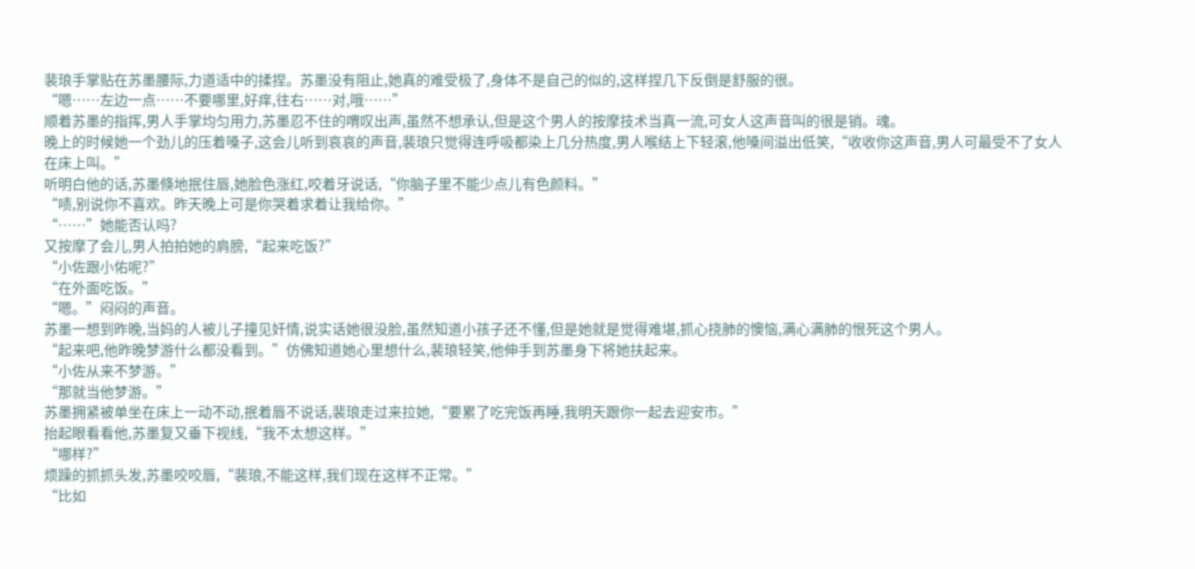裴琅手掌贴在苏墨腰际,力道适中的揉捏。苏墨没有阻止,她真的难受极了,身体不是自己的似的,这样捏几下反倒是舒服的很。
“嗯……左边一点……不要哪里,好痒,往右……对,哦……”
顺着苏墨的指挥,男人手掌均匀用力,苏墨忍不住的喟叹出声,虽然不想承认,但是这个男人的按摩技术当真一流,可女人这声音叫的很是销。魂。
晚上的时候她一个劲儿的压着嗓子,这会儿听到哀哀的声音,裴琅只觉得连呼吸都染上几分热度,男人喉结上下轻滚,他嗓间溢出低笑,“收收你这声音,男人可最受不了女人在床上叫。”
听明白他的话,苏墨倏地抿住唇,她脸色涨红,咬着牙说话,“你脑子里不能少点儿有色颜料。”
“啧,别说你不喜欢。昨天晚上可是你哭着求着让我给你。”
“……”她能否认吗?
又按摩了会儿,男人拍拍她的肩膀,“起来吃饭?”
“小佐跟小佑呢?”
“在外面吃饭。”
“嗯。”闷闷的声音。
苏墨一想到昨晚,当妈的人被儿子撞见奸情,说实话她很没脸,虽然知道小孩子还不懂,但是她就是觉得难堪,抓心挠肺的懊恼,满心满肺的恨死这个男人。
“起来吧,他昨晚梦游什么都没看到。”仿佛知道她心里想什么,裴琅轻笑,他伸手到苏墨身下将她扶起来。
“小佐从来不梦游。”
“那就当他梦游。”
苏墨拥紧被单坐在床上一动不动,抿着唇不说话,裴琅走过来拉她,“要累了吃完饭再睡,我明天跟你一起去迎安市。”
抬起眼看看他,苏墨复又垂下视线,“我不太想这样。”
“哪样?”
烦躁的抓抓头发,苏墨咬咬唇,“裴琅,不能这样,我们现在这样不正常。”
“比如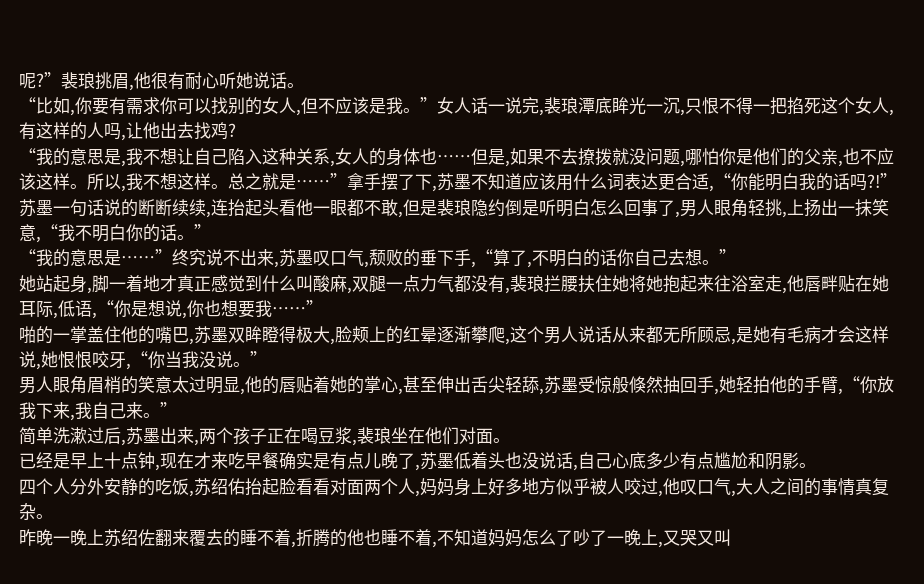呢?”裴琅挑眉,他很有耐心听她说话。
“比如,你要有需求你可以找别的女人,但不应该是我。”女人话一说完,裴琅潭底眸光一沉,只恨不得一把掐死这个女人,有这样的人吗,让他出去找鸡?
“我的意思是,我不想让自己陷入这种关系,女人的身体也……但是,如果不去撩拨就没问题,哪怕你是他们的父亲,也不应该这样。所以,我不想这样。总之就是……”拿手摆了下,苏墨不知道应该用什么词表达更合适,“你能明白我的话吗?!”
苏墨一句话说的断断续续,连抬起头看他一眼都不敢,但是裴琅隐约倒是听明白怎么回事了,男人眼角轻挑,上扬出一抹笑意,“我不明白你的话。”
“我的意思是……”终究说不出来,苏墨叹口气,颓败的垂下手,“算了,不明白的话你自己去想。”
她站起身,脚一着地才真正感觉到什么叫酸麻,双腿一点力气都没有,裴琅拦腰扶住她将她抱起来往浴室走,他唇畔贴在她耳际,低语,“你是想说,你也想要我……”
啪的一掌盖住他的嘴巴,苏墨双眸瞪得极大,脸颊上的红晕逐渐攀爬,这个男人说话从来都无所顾忌,是她有毛病才会这样说,她恨恨咬牙,“你当我没说。”
男人眼角眉梢的笑意太过明显,他的唇贴着她的掌心,甚至伸出舌尖轻舔,苏墨受惊般倏然抽回手,她轻拍他的手臂,“你放我下来,我自己来。”
简单洗漱过后,苏墨出来,两个孩子正在喝豆浆,裴琅坐在他们对面。
已经是早上十点钟,现在才来吃早餐确实是有点儿晚了,苏墨低着头也没说话,自己心底多少有点尴尬和阴影。
四个人分外安静的吃饭,苏绍佑抬起脸看看对面两个人,妈妈身上好多地方似乎被人咬过,他叹口气,大人之间的事情真复杂。
昨晚一晚上苏绍佐翻来覆去的睡不着,折腾的他也睡不着,不知道妈妈怎么了吵了一晚上,又哭又叫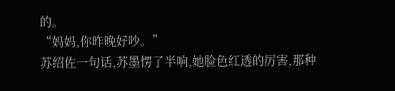的。
“妈妈,你昨晚好吵。”
苏绍佐一句话,苏墨愣了半响,她脸色红透的厉害,那种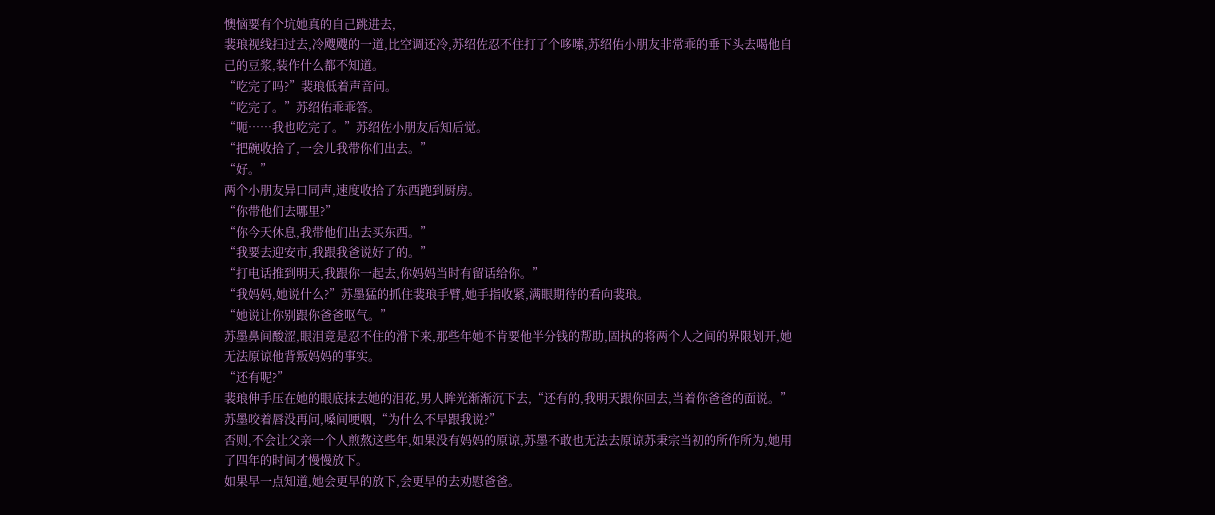懊恼要有个坑她真的自己跳进去,
裴琅视线扫过去,冷飕飕的一道,比空调还冷,苏绍佐忍不住打了个哆嗦,苏绍佑小朋友非常乖的垂下头去喝他自己的豆浆,装作什么都不知道。
“吃完了吗?”裴琅低着声音问。
“吃完了。”苏绍佑乖乖答。
“呃……我也吃完了。”苏绍佐小朋友后知后觉。
“把碗收拾了,一会儿我带你们出去。”
“好。”
两个小朋友异口同声,速度收拾了东西跑到厨房。
“你带他们去哪里?”
“你今天休息,我带他们出去买东西。”
“我要去迎安市,我跟我爸说好了的。”
“打电话推到明天,我跟你一起去,你妈妈当时有留话给你。”
“我妈妈,她说什么?”苏墨猛的抓住裴琅手臂,她手指收紧,满眼期待的看向裴琅。
“她说让你别跟你爸爸呕气。”
苏墨鼻间酸涩,眼泪竟是忍不住的滑下来,那些年她不肯要他半分钱的帮助,固执的将两个人之间的界限划开,她无法原谅他背叛妈妈的事实。
“还有呢?”
裴琅伸手压在她的眼底抹去她的泪花,男人眸光渐渐沉下去,“还有的,我明天跟你回去,当着你爸爸的面说。”
苏墨咬着唇没再问,嗓间哽咽,“为什么不早跟我说?”
否则,不会让父亲一个人煎熬这些年,如果没有妈妈的原谅,苏墨不敢也无法去原谅苏秉宗当初的所作所为,她用了四年的时间才慢慢放下。
如果早一点知道,她会更早的放下,会更早的去劝慰爸爸。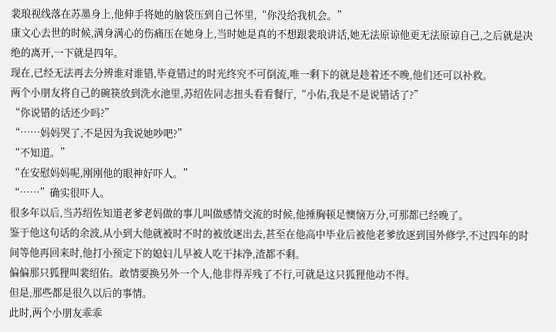裴琅视线落在苏墨身上,他伸手将她的脑袋压到自己怀里,“你没给我机会。”
康文心去世的时候,满身满心的伤痛压在她身上,当时她是真的不想跟裴琅讲话,她无法原谅他更无法原谅自己,之后就是决绝的离开,一下就是四年。
现在,已经无法再去分辨谁对谁错,毕竟错过的时光终究不可倒流,唯一剩下的就是趁着还不晚,他们还可以补救。
两个小朋友将自己的碗筷放到洗水池里,苏绍佐同志扭头看看餐厅,“小佑,我是不是说错话了?”
“你说错的话还少吗?”
“……妈妈哭了,不是因为我说她吵吧?”
“不知道。”
“在安慰妈妈呢,刚刚他的眼神好吓人。”
“……”确实很吓人。
很多年以后,当苏绍佐知道老爹老妈做的事儿叫做感情交流的时候,他捶胸顿足懊恼万分,可那都已经晚了。
鉴于他这句话的余波,从小到大他就被时不时的被放逐出去,甚至在他高中毕业后被他老爹放逐到国外修学,不过四年的时间等他再回来时,他打小预定下的媳妇儿早被人吃干抹净,渣都不剩。
偏偏那只狐狸叫裴绍佑。敢情要换另外一个人,他非得弄残了不行,可就是这只狐狸他动不得。
但是,那些都是很久以后的事情。
此时,两个小朋友乖乖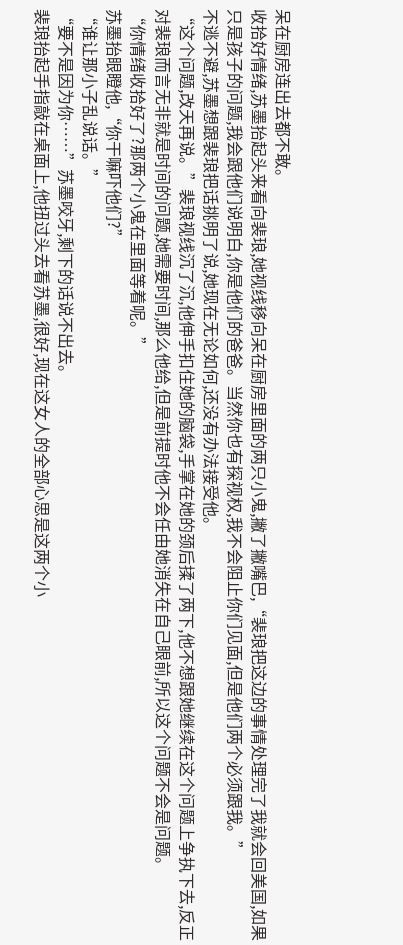呆在厨房连出去都不敢。
收拾好情绪,苏墨抬起头来看向裴琅,她视线移向呆在厨房里面的两只小鬼,撇了撇嘴巴,“裴琅把这边的事情处理完了我就会回美国,如果只是孩子的问题,我会跟他们说明白,你是他们的爸爸。当然你也有探视权,我不会阻止你们见面,但是他们两个必须跟我。”
不逃不避,苏墨想跟裴琅把话挑明了说,她现在无论如何,还没有办法接受他。
“这个问题,改天再说。”裴琅视线沉了沉,他伸手扣住她的脑袋,手掌在她的颈后揉了两下,他不想跟她继续在这个问题上争执下去,反正对裴琅而言无非就是时间的问题,她需要时间,那么他给,但是前提时他不会任由她消失在自己眼前,所以这个问题不会是问题。
“你情绪收拾好了?那两个小鬼在里面等着呢。”
苏墨抬眼瞪他,“你干嘛吓他们?”
“谁让那小子乱说话。”
“要不是因为你……”苏墨咬牙,剩下的话说不出去。
裴琅抬起手指敲在桌面上,他扭过头去看苏墨,很好,现在这女人的全部心思是这两个小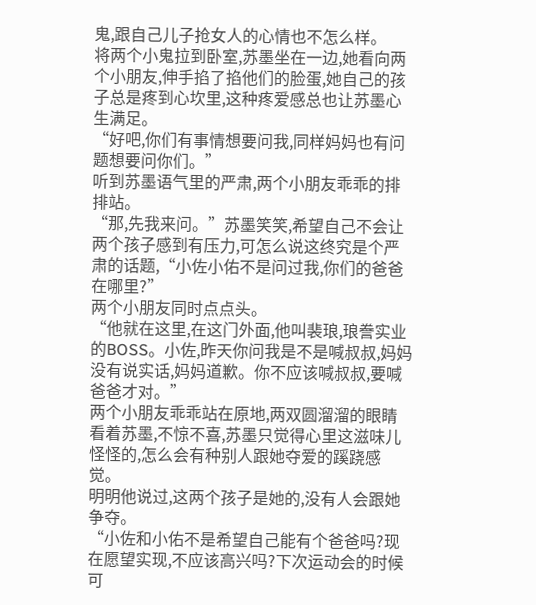鬼,跟自己儿子抢女人的心情也不怎么样。
将两个小鬼拉到卧室,苏墨坐在一边,她看向两个小朋友,伸手掐了掐他们的脸蛋,她自己的孩子总是疼到心坎里,这种疼爱感总也让苏墨心生满足。
“好吧,你们有事情想要问我,同样妈妈也有问题想要问你们。”
听到苏墨语气里的严肃,两个小朋友乖乖的排排站。
“那,先我来问。”苏墨笑笑,希望自己不会让两个孩子感到有压力,可怎么说这终究是个严肃的话题,“小佐小佑不是问过我,你们的爸爸在哪里?”
两个小朋友同时点点头。
“他就在这里,在这门外面,他叫裴琅,琅誊实业的BOSS。小佐,昨天你问我是不是喊叔叔,妈妈没有说实话,妈妈道歉。你不应该喊叔叔,要喊爸爸才对。”
两个小朋友乖乖站在原地,两双圆溜溜的眼睛看着苏墨,不惊不喜,苏墨只觉得心里这滋味儿怪怪的,怎么会有种别人跟她夺爱的蹊跷感觉。
明明他说过,这两个孩子是她的,没有人会跟她争夺。
“小佐和小佑不是希望自己能有个爸爸吗?现在愿望实现,不应该高兴吗?下次运动会的时候可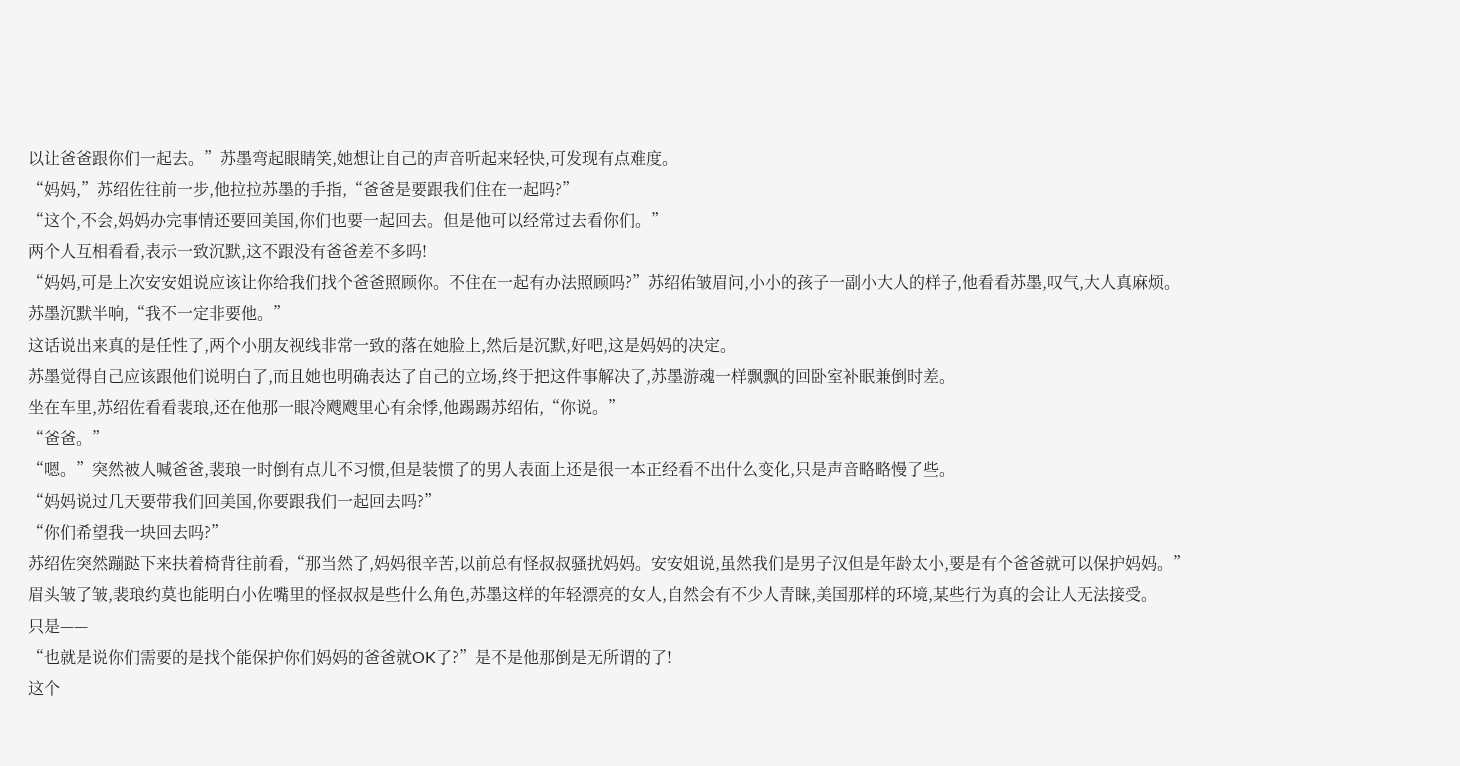以让爸爸跟你们一起去。”苏墨弯起眼睛笑,她想让自己的声音听起来轻快,可发现有点难度。
“妈妈,”苏绍佐往前一步,他拉拉苏墨的手指,“爸爸是要跟我们住在一起吗?”
“这个,不会,妈妈办完事情还要回美国,你们也要一起回去。但是他可以经常过去看你们。”
两个人互相看看,表示一致沉默,这不跟没有爸爸差不多吗!
“妈妈,可是上次安安姐说应该让你给我们找个爸爸照顾你。不住在一起有办法照顾吗?”苏绍佑皱眉问,小小的孩子一副小大人的样子,他看看苏墨,叹气,大人真麻烦。
苏墨沉默半响,“我不一定非要他。”
这话说出来真的是任性了,两个小朋友视线非常一致的落在她脸上,然后是沉默,好吧,这是妈妈的决定。
苏墨觉得自己应该跟他们说明白了,而且她也明确表达了自己的立场,终于把这件事解决了,苏墨游魂一样飘飘的回卧室补眠兼倒时差。
坐在车里,苏绍佐看看裴琅,还在他那一眼冷飕飕里心有余悸,他踢踢苏绍佑,“你说。”
“爸爸。”
“嗯。”突然被人喊爸爸,裴琅一时倒有点儿不习惯,但是装惯了的男人表面上还是很一本正经看不出什么变化,只是声音略略慢了些。
“妈妈说过几天要带我们回美国,你要跟我们一起回去吗?”
“你们希望我一块回去吗?”
苏绍佐突然蹦跶下来扶着椅背往前看,“那当然了,妈妈很辛苦,以前总有怪叔叔骚扰妈妈。安安姐说,虽然我们是男子汉但是年龄太小,要是有个爸爸就可以保护妈妈。”
眉头皱了皱,裴琅约莫也能明白小佐嘴里的怪叔叔是些什么角色,苏墨这样的年轻漂亮的女人,自然会有不少人青睐,美国那样的环境,某些行为真的会让人无法接受。
只是——
“也就是说你们需要的是找个能保护你们妈妈的爸爸就OK了?”是不是他那倒是无所谓的了!
这个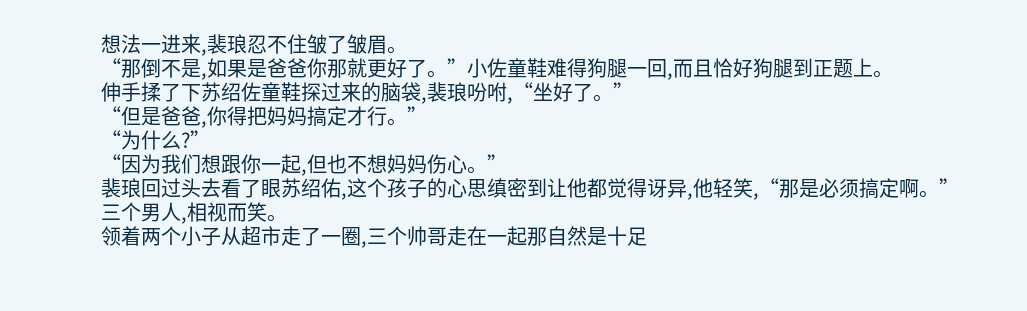想法一进来,裴琅忍不住皱了皱眉。
“那倒不是,如果是爸爸你那就更好了。”小佐童鞋难得狗腿一回,而且恰好狗腿到正题上。
伸手揉了下苏绍佐童鞋探过来的脑袋,裴琅吩咐,“坐好了。”
“但是爸爸,你得把妈妈搞定才行。”
“为什么?”
“因为我们想跟你一起,但也不想妈妈伤心。”
裴琅回过头去看了眼苏绍佑,这个孩子的心思缜密到让他都觉得讶异,他轻笑,“那是必须搞定啊。”
三个男人,相视而笑。
领着两个小子从超市走了一圈,三个帅哥走在一起那自然是十足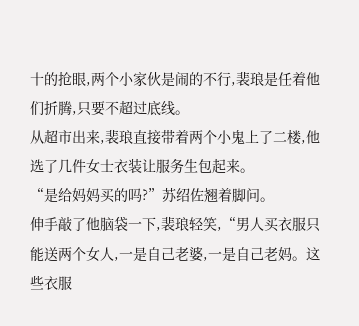十的抢眼,两个小家伙是闹的不行,裴琅是任着他们折腾,只要不超过底线。
从超市出来,裴琅直接带着两个小鬼上了二楼,他选了几件女士衣装让服务生包起来。
“是给妈妈买的吗?”苏绍佐翘着脚问。
伸手敲了他脑袋一下,裴琅轻笑,“男人买衣服只能送两个女人,一是自己老婆,一是自己老妈。这些衣服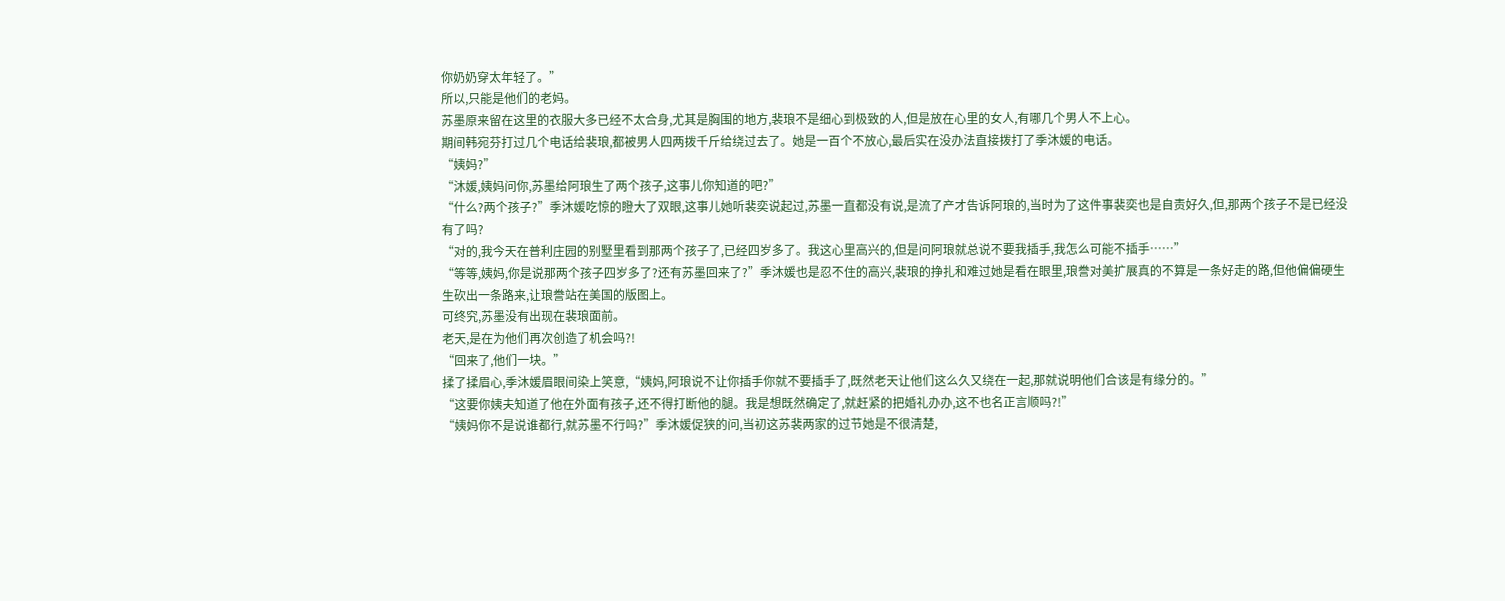你奶奶穿太年轻了。”
所以,只能是他们的老妈。
苏墨原来留在这里的衣服大多已经不太合身,尤其是胸围的地方,裴琅不是细心到极致的人,但是放在心里的女人,有哪几个男人不上心。
期间韩宛芬打过几个电话给裴琅,都被男人四两拨千斤给绕过去了。她是一百个不放心,最后实在没办法直接拨打了季沐媛的电话。
“姨妈?”
“沐媛,姨妈问你,苏墨给阿琅生了两个孩子,这事儿你知道的吧?”
“什么?两个孩子?”季沐媛吃惊的瞪大了双眼,这事儿她听裴奕说起过,苏墨一直都没有说,是流了产才告诉阿琅的,当时为了这件事裴奕也是自责好久,但,那两个孩子不是已经没有了吗?
“对的,我今天在普利庄园的别墅里看到那两个孩子了,已经四岁多了。我这心里高兴的,但是问阿琅就总说不要我插手,我怎么可能不插手……”
“等等,姨妈,你是说那两个孩子四岁多了?还有苏墨回来了?”季沐媛也是忍不住的高兴,裴琅的挣扎和难过她是看在眼里,琅誊对美扩展真的不算是一条好走的路,但他偏偏硬生生砍出一条路来,让琅誊站在美国的版图上。
可终究,苏墨没有出现在裴琅面前。
老天,是在为他们再次创造了机会吗?!
“回来了,他们一块。”
揉了揉眉心,季沐媛眉眼间染上笑意,“姨妈,阿琅说不让你插手你就不要插手了,既然老天让他们这么久又绕在一起,那就说明他们合该是有缘分的。”
“这要你姨夫知道了他在外面有孩子,还不得打断他的腿。我是想既然确定了,就赶紧的把婚礼办办,这不也名正言顺吗?!”
“姨妈你不是说谁都行,就苏墨不行吗?”季沐媛促狭的问,当初这苏裴两家的过节她是不很清楚,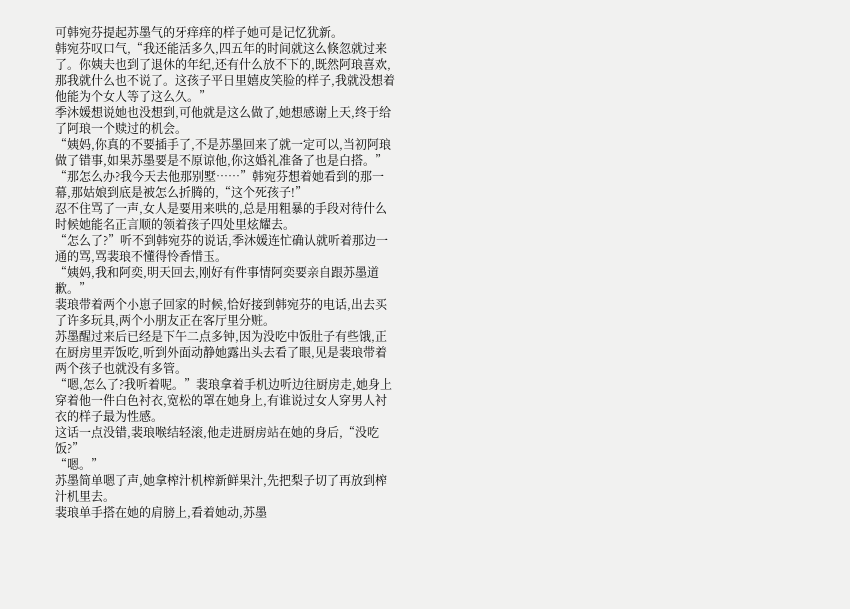可韩宛芬提起苏墨气的牙痒痒的样子她可是记忆犹新。
韩宛芬叹口气,“我还能活多久,四五年的时间就这么倏忽就过来了。你姨夫也到了退休的年纪,还有什么放不下的,既然阿琅喜欢,那我就什么也不说了。这孩子平日里嬉皮笑脸的样子,我就没想着他能为个女人等了这么久。”
季沐媛想说她也没想到,可他就是这么做了,她想感谢上天,终于给了阿琅一个赎过的机会。
“姨妈,你真的不要插手了,不是苏墨回来了就一定可以,当初阿琅做了错事,如果苏墨要是不原谅他,你这婚礼准备了也是白搭。”
“那怎么办?我今天去他那别墅……”韩宛芬想着她看到的那一幕,那姑娘到底是被怎么折腾的,“这个死孩子!”
忍不住骂了一声,女人是要用来哄的,总是用粗暴的手段对待什么时候她能名正言顺的领着孩子四处里炫耀去。
“怎么了?”听不到韩宛芬的说话,季沐媛连忙确认就听着那边一通的骂,骂裴琅不懂得怜香惜玉。
“姨妈,我和阿奕,明天回去,刚好有件事情阿奕要亲自跟苏墨道歉。”
裴琅带着两个小崽子回家的时候,恰好接到韩宛芬的电话,出去买了许多玩具,两个小朋友正在客厅里分赃。
苏墨醒过来后已经是下午二点多钟,因为没吃中饭肚子有些饿,正在厨房里弄饭吃,听到外面动静她露出头去看了眼,见是裴琅带着两个孩子也就没有多管。
“嗯,怎么了?我听着呢。”裴琅拿着手机边听边往厨房走,她身上穿着他一件白色衬衣,宽松的罩在她身上,有谁说过女人穿男人衬衣的样子最为性感。
这话一点没错,裴琅喉结轻滚,他走进厨房站在她的身后,“没吃饭?”
“嗯。”
苏墨简单嗯了声,她拿榨汁机榨新鲜果汁,先把梨子切了再放到榨汁机里去。
裴琅单手搭在她的肩膀上,看着她动,苏墨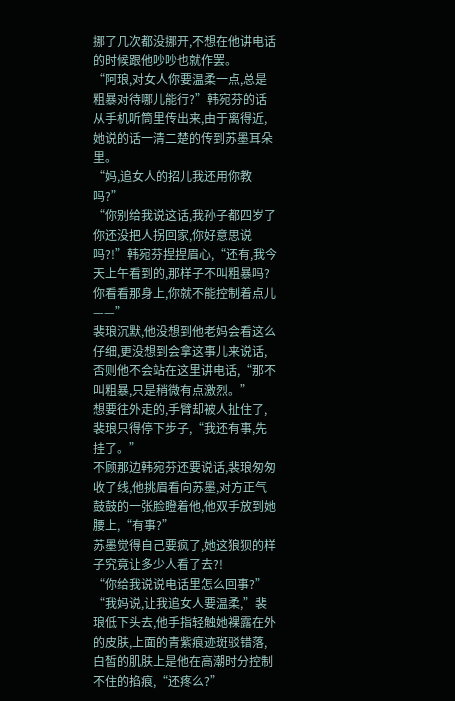挪了几次都没挪开,不想在他讲电话的时候跟他吵吵也就作罢。
“阿琅,对女人你要温柔一点,总是粗暴对待哪儿能行?”韩宛芬的话从手机听筒里传出来,由于离得近,她说的话一清二楚的传到苏墨耳朵里。
“妈,追女人的招儿我还用你教吗?”
“你别给我说这话,我孙子都四岁了你还没把人拐回家,你好意思说吗?!”韩宛芬捏捏眉心,“还有,我今天上午看到的,那样子不叫粗暴吗?你看看那身上,你就不能控制着点儿——”
裴琅沉默,他没想到他老妈会看这么仔细,更没想到会拿这事儿来说话,否则他不会站在这里讲电话,“那不叫粗暴,只是稍微有点激烈。”
想要往外走的,手臂却被人扯住了,裴琅只得停下步子,“我还有事,先挂了。”
不顾那边韩宛芬还要说话,裴琅匆匆收了线,他挑眉看向苏墨,对方正气鼓鼓的一张脸瞪着他,他双手放到她腰上,“有事?”
苏墨觉得自己要疯了,她这狼狈的样子究竟让多少人看了去?!
“你给我说说电话里怎么回事?”
“我妈说,让我追女人要温柔,”裴琅低下头去,他手指轻触她裸露在外的皮肤,上面的青紫痕迹斑驳错落,白皙的肌肤上是他在高潮时分控制不住的掐痕,“还疼么?”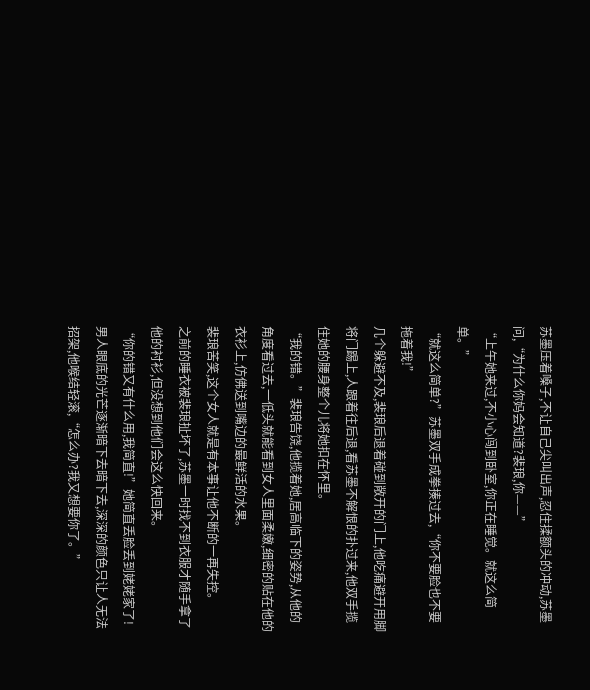苏墨压着嗓子,不让自己尖叫出声,忍住揉额头的冲动,苏墨问,“为什么你妈会知道?裴琅,你——”
“上午她来过,不小心闯到卧室,你正在睡觉。就这么简单。”
“就这么简单?”苏墨双手成拳揍过去,“你不要脸也不要拖着我!”
几个躲避不及,裴琅后退着碰到敞开的门上,他吃痛避开用脚将门踢上,人跟着往后退,看苏墨不解恨的扑过来,他双手揽住她的腰身整个儿将她扣在怀里。
“我的错。”裴琅告饶,他揽着她,居高临下的姿势,从他的角度看过去,一低头就能看到女人里面柔嫩,细密的贴在他的衣衫上,仿佛送到嘴边的最鲜活的水果。
裴琅苦笑,这个女人就是有本事让他不断的一再失控。
之前的睡衣被裴琅扯坏了,苏墨一时找不到衣服才随手拿了他的衬衫,但没想到他们会这么快回来。
“你的错又有什么用,我简直!”她简直丢脸丢到姥姥家了!
男人眼底的光芒逐渐暗下去暗下去,深深的颜色只让人无法招架,他喉结轻滚,“怎么办?我又想要你了。”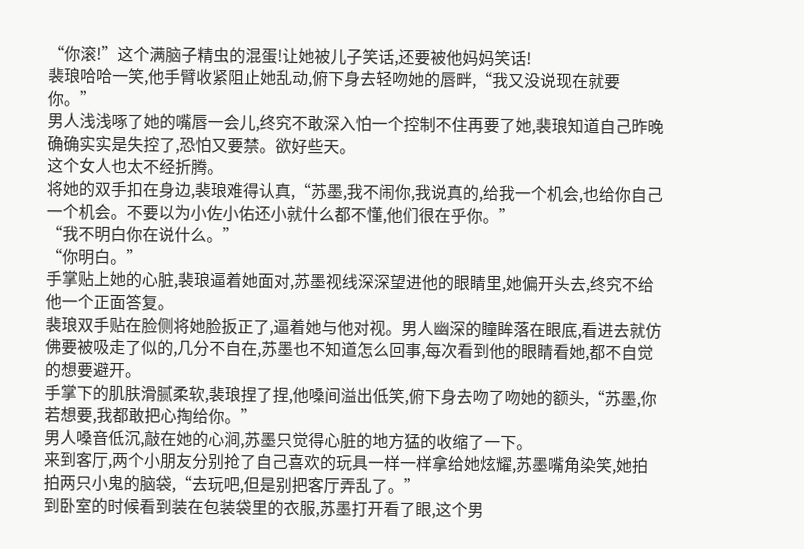“你滚!”这个满脑子精虫的混蛋!让她被儿子笑话,还要被他妈妈笑话!
裴琅哈哈一笑,他手臂收紧阻止她乱动,俯下身去轻吻她的唇畔,“我又没说现在就要你。”
男人浅浅啄了她的嘴唇一会儿,终究不敢深入怕一个控制不住再要了她,裴琅知道自己昨晚确确实实是失控了,恐怕又要禁。欲好些天。
这个女人也太不经折腾。
将她的双手扣在身边,裴琅难得认真,“苏墨,我不闹你,我说真的,给我一个机会,也给你自己一个机会。不要以为小佐小佑还小就什么都不懂,他们很在乎你。”
“我不明白你在说什么。”
“你明白。”
手掌贴上她的心脏,裴琅逼着她面对,苏墨视线深深望进他的眼睛里,她偏开头去,终究不给他一个正面答复。
裴琅双手贴在脸侧将她脸扳正了,逼着她与他对视。男人幽深的瞳眸落在眼底,看进去就仿佛要被吸走了似的,几分不自在,苏墨也不知道怎么回事,每次看到他的眼睛看她,都不自觉的想要避开。
手掌下的肌肤滑腻柔软,裴琅捏了捏,他嗓间溢出低笑,俯下身去吻了吻她的额头,“苏墨,你若想要,我都敢把心掏给你。”
男人嗓音低沉,敲在她的心涧,苏墨只觉得心脏的地方猛的收缩了一下。
来到客厅,两个小朋友分别抢了自己喜欢的玩具一样一样拿给她炫耀,苏墨嘴角染笑,她拍拍两只小鬼的脑袋,“去玩吧,但是别把客厅弄乱了。”
到卧室的时候看到装在包装袋里的衣服,苏墨打开看了眼,这个男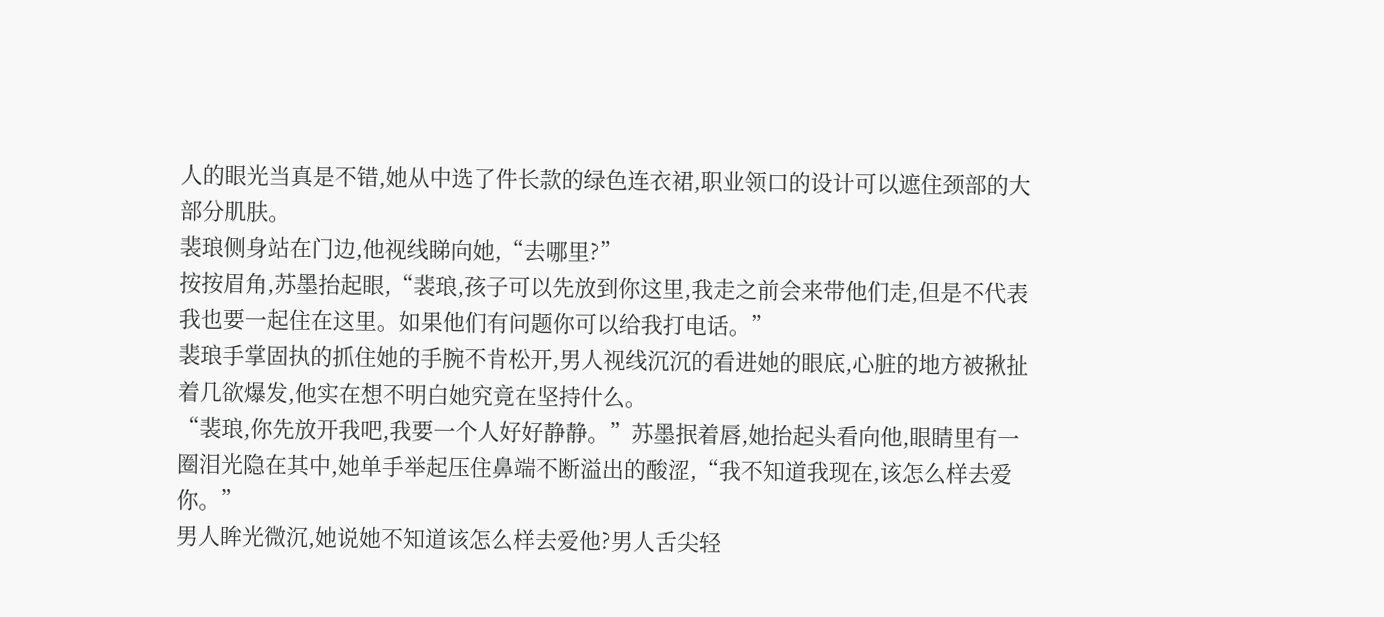人的眼光当真是不错,她从中选了件长款的绿色连衣裙,职业领口的设计可以遮住颈部的大部分肌肤。
裴琅侧身站在门边,他视线睇向她,“去哪里?”
按按眉角,苏墨抬起眼,“裴琅,孩子可以先放到你这里,我走之前会来带他们走,但是不代表我也要一起住在这里。如果他们有问题你可以给我打电话。”
裴琅手掌固执的抓住她的手腕不肯松开,男人视线沉沉的看进她的眼底,心脏的地方被揪扯着几欲爆发,他实在想不明白她究竟在坚持什么。
“裴琅,你先放开我吧,我要一个人好好静静。”苏墨抿着唇,她抬起头看向他,眼睛里有一圈泪光隐在其中,她单手举起压住鼻端不断溢出的酸涩,“我不知道我现在,该怎么样去爱你。”
男人眸光微沉,她说她不知道该怎么样去爱他?男人舌尖轻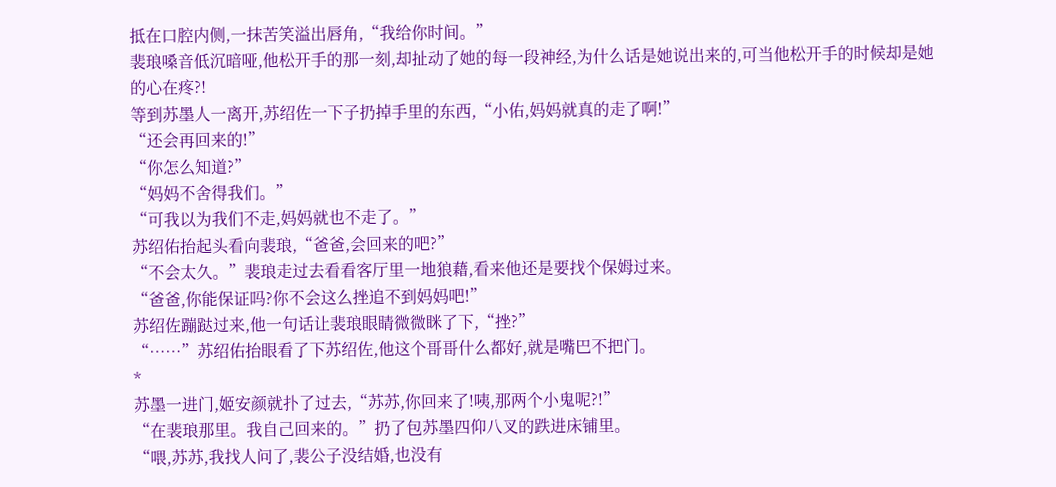抵在口腔内侧,一抹苦笑溢出唇角,“我给你时间。”
裴琅嗓音低沉暗哑,他松开手的那一刻,却扯动了她的每一段神经,为什么话是她说出来的,可当他松开手的时候却是她的心在疼?!
等到苏墨人一离开,苏绍佐一下子扔掉手里的东西,“小佑,妈妈就真的走了啊!”
“还会再回来的!”
“你怎么知道?”
“妈妈不舍得我们。”
“可我以为我们不走,妈妈就也不走了。”
苏绍佑抬起头看向裴琅,“爸爸,会回来的吧?”
“不会太久。”裴琅走过去看看客厅里一地狼藉,看来他还是要找个保姆过来。
“爸爸,你能保证吗?你不会这么挫追不到妈妈吧!”
苏绍佐蹦跶过来,他一句话让裴琅眼睛微微眯了下,“挫?”
“……”苏绍佑抬眼看了下苏绍佐,他这个哥哥什么都好,就是嘴巴不把门。
*
苏墨一进门,姬安颜就扑了过去,“苏苏,你回来了!咦,那两个小鬼呢?!”
“在裴琅那里。我自己回来的。”扔了包苏墨四仰八叉的跌进床铺里。
“喂,苏苏,我找人问了,裴公子没结婚,也没有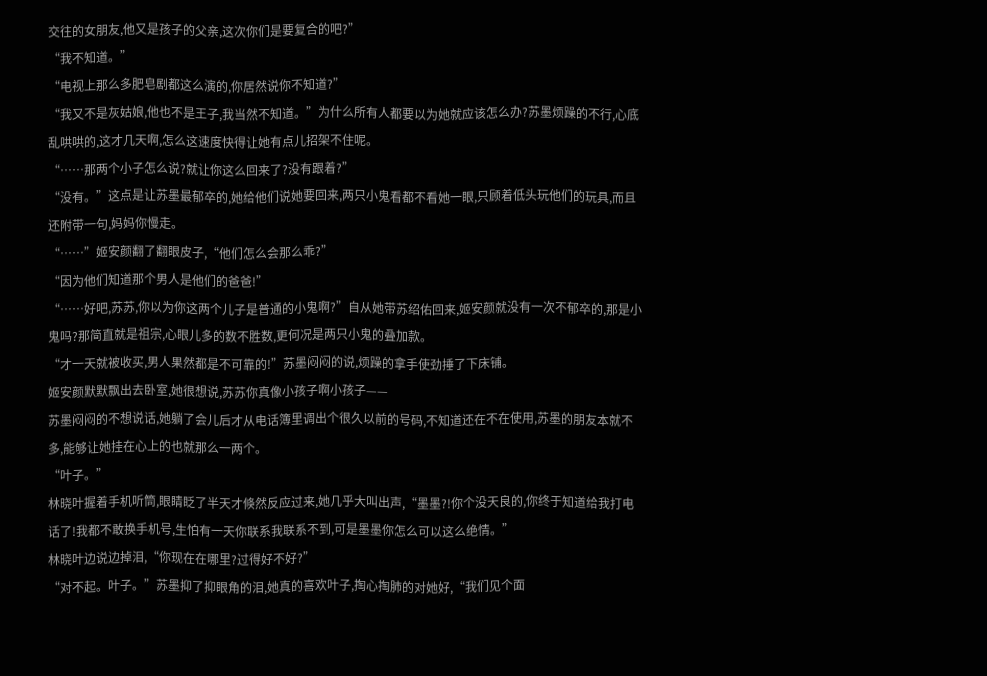交往的女朋友,他又是孩子的父亲,这次你们是要复合的吧?”
“我不知道。”
“电视上那么多肥皂剧都这么演的,你居然说你不知道?”
“我又不是灰姑娘,他也不是王子,我当然不知道。”为什么所有人都要以为她就应该怎么办?苏墨烦躁的不行,心底乱哄哄的,这才几天啊,怎么这速度快得让她有点儿招架不住呢。
“……那两个小子怎么说?就让你这么回来了?没有跟着?”
“没有。”这点是让苏墨最郁卒的,她给他们说她要回来,两只小鬼看都不看她一眼,只顾着低头玩他们的玩具,而且还附带一句,妈妈你慢走。
“……”姬安颜翻了翻眼皮子,“他们怎么会那么乖?”
“因为他们知道那个男人是他们的爸爸!”
“……好吧,苏苏,你以为你这两个儿子是普通的小鬼啊?”自从她带苏绍佑回来,姬安颜就没有一次不郁卒的,那是小鬼吗?那简直就是祖宗,心眼儿多的数不胜数,更何况是两只小鬼的叠加款。
“才一天就被收买,男人果然都是不可靠的!”苏墨闷闷的说,烦躁的拿手使劲捶了下床铺。
姬安颜默默飘出去卧室,她很想说,苏苏你真像小孩子啊小孩子——
苏墨闷闷的不想说话,她躺了会儿后才从电话簿里调出个很久以前的号码,不知道还在不在使用,苏墨的朋友本就不多,能够让她挂在心上的也就那么一两个。
“叶子。”
林晓叶握着手机听筒,眼睛眨了半天才倏然反应过来,她几乎大叫出声,“墨墨?!你个没天良的,你终于知道给我打电话了!我都不敢换手机号,生怕有一天你联系我联系不到,可是墨墨你怎么可以这么绝情。”
林晓叶边说边掉泪,“你现在在哪里?过得好不好?”
“对不起。叶子。”苏墨抑了抑眼角的泪,她真的喜欢叶子,掏心掏肺的对她好,“我们见个面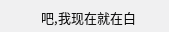吧,我现在就在白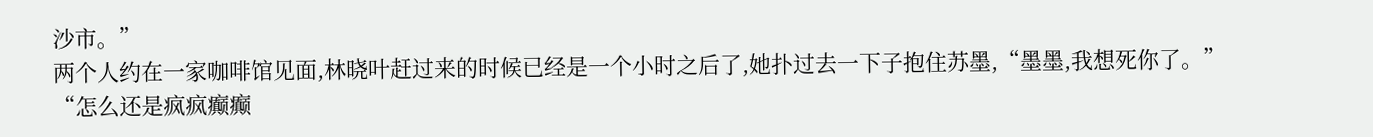沙市。”
两个人约在一家咖啡馆见面,林晓叶赶过来的时候已经是一个小时之后了,她扑过去一下子抱住苏墨,“墨墨,我想死你了。”
“怎么还是疯疯癫癫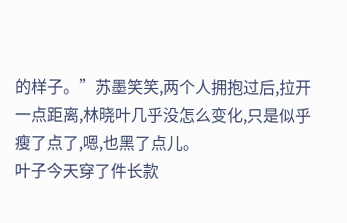的样子。”苏墨笑笑,两个人拥抱过后,拉开一点距离,林晓叶几乎没怎么变化,只是似乎瘦了点了,嗯,也黑了点儿。
叶子今天穿了件长款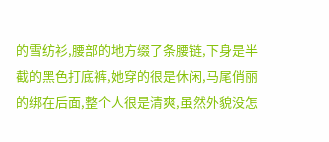的雪纺衫,腰部的地方缀了条腰链,下身是半截的黑色打底裤,她穿的很是休闲,马尾俏丽的绑在后面,整个人很是清爽,虽然外貌没怎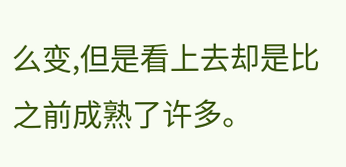么变,但是看上去却是比之前成熟了许多。